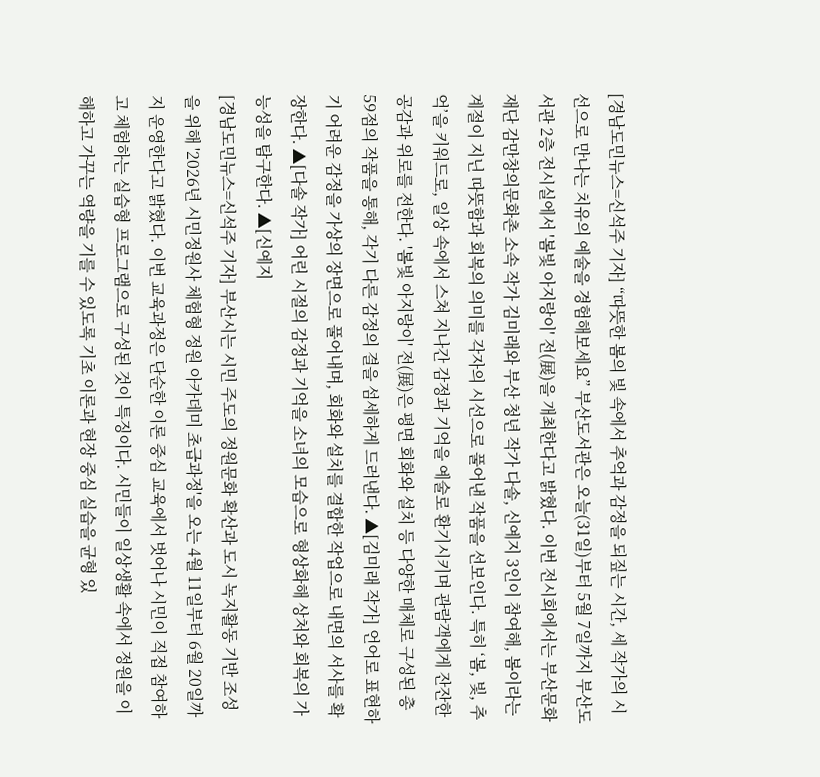[경남도민뉴스=신석주 기자] “따뜻한 봄의 빛 속에서 추억과 감정을 되짚는 시간, 세 작가의 시선으로 만나는 치유의 예술을 경험해보세요” 부산도서관은 오늘(31일)부터 5월 7일까지 부산도서관 2층 전시실에서 '봄빛 아지랑이' 전(展)을 개최한다고 밝혔다. 이번 전시회에서는 부산문화재단 감만창의문화촌 소속 작가 김미래와 부산 청년 작가 다솔, 신예지 3인이 참여해, 봄이라는 계절이 지닌 따뜻함과 회복의 의미를 각자의 시선으로 풀어낸 작품을 선보인다. 특히 ‘봄, 빛, 추억’을 키워드로, 일상 속에서 스쳐 지나간 감정과 기억을 예술로 환기시키며 관람객에게 잔잔한 공감과 위로를 전한다. '봄빛 아지랑이' 전(展)은 평면 회화와 설치 등 다양한 매체로 구성된 총 59점의 작품을 통해, 각기 다른 감정의 결을 섬세하게 드러낸다. ▲[김미래 작가] 언어로 표현하기 어려운 감정을 가상의 장면으로 풀어내며, 회화와 설치를 결합한 작업으로 내면의 서사를 확장한다. ▲[다솔 작가] 어린 시절의 감정과 기억을 소녀의 모습으로 형상화해 상처와 회복의 가능성을 탐구한다. ▲[신예지
[경남도민뉴스=신석주 기자] 부산시는 시민 주도의 정원문화 확산과 도시 녹지활동 기반 조성을 위해 '2026년 시민정원사 체험형 정원 아카데미 초급과정'을 오는 4월 11일부터 6월 20일까지 운영한다고 밝혔다. 이번 교육과정은 단순한 이론 중심 교육에서 벗어나 시민이 직접 참여하고 체험하는 실습형 프로그램으로 구성된 것이 특징이다. 시민들이 일상생활 속에서 정원을 이해하고 가꾸는 역량을 기를 수 있도록 기초 이론과 현장 중심 실습을 균형 있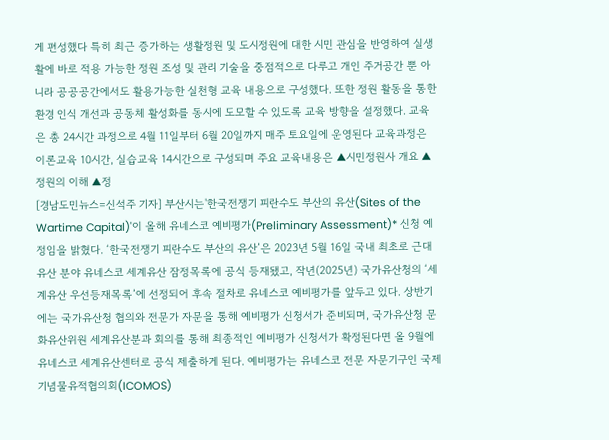게 편성했다 특히 최근 증가하는 생활정원 및 도시정원에 대한 시민 관심을 반영하여 실생활에 바로 적용 가능한 정원 조성 및 관리 기술을 중점적으로 다루고 개인 주거공간 뿐 아니라 공공공간에서도 활용가능한 실천형 교육 내용으로 구성했다. 또한 정원 활동을 통한 환경 인식 개선과 공동체 활성화를 동시에 도모할 수 있도록 교육 방향을 설정했다. 교육은 총 24시간 과정으로 4월 11일부터 6월 20일까지 매주 토요일에 운영된다 교육과정은 이론교육 10시간, 실습교육 14시간으로 구성되며 주요 교육내용은 ▲시민정원사 개요 ▲정원의 이해 ▲정
[경남도민뉴스=신석주 기자] 부산시는'한국전쟁기 피란수도 부산의 유산(Sites of the Wartime Capital)'이 올해 유네스코 예비평가(Preliminary Assessment)* 신청 예정임을 밝혔다. ‘한국전쟁기 피란수도 부산의 유산’은 2023년 5월 16일 국내 최초로 근대유산 분야 유네스코 세계유산 잠정목록에 공식 등재됐고, 작년(2025년) 국가유산청의 ‘세계유산 우선등재목록’에 선정되어 후속 절차로 유네스코 예비평가를 앞두고 있다. 상반기에는 국가유산청 협의와 전문가 자문을 통해 예비평가 신청서가 준비되며, 국가유산청 문화유산위원 세계유산분과 회의를 통해 최종적인 예비평가 신청서가 확정된다면 올 9월에 유네스코 세계유산센터로 공식 제출하게 된다. 예비평가는 유네스코 전문 자문기구인 국제기념물유적협의회(ICOMOS)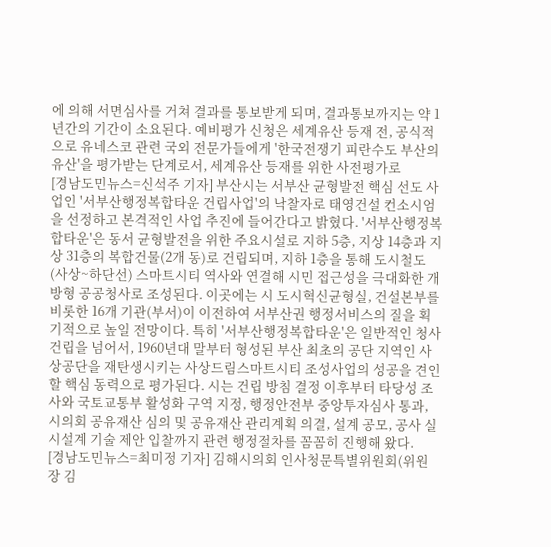에 의해 서면심사를 거쳐 결과를 통보받게 되며, 결과통보까지는 약 1년간의 기간이 소요된다. 예비평가 신청은 세계유산 등재 전, 공식적으로 유네스코 관련 국외 전문가들에게 '한국전쟁기 피란수도 부산의 유산'을 평가받는 단계로서, 세계유산 등재를 위한 사전평가로
[경남도민뉴스=신석주 기자] 부산시는 서부산 균형발전 핵심 선도 사업인 '서부산행정복합타운 건립사업'의 낙찰자로 태영건설 컨소시엄을 선정하고 본격적인 사업 추진에 들어간다고 밝혔다. '서부산행정복합타운'은 동서 균형발전을 위한 주요시설로 지하 5층, 지상 14층과 지상 31층의 복합건물(2개 동)로 건립되며, 지하 1층을 통해 도시철도(사상~하단선) 스마트시티 역사와 연결해 시민 접근성을 극대화한 개방형 공공청사로 조성된다. 이곳에는 시 도시혁신균형실, 건설본부를 비롯한 16개 기관(부서)이 이전하여 서부산권 행정서비스의 질을 획기적으로 높일 전망이다. 특히 '서부산행정복합타운'은 일반적인 청사 건립을 넘어서, 1960년대 말부터 형성된 부산 최초의 공단 지역인 사상공단을 재탄생시키는 사상드림스마트시티 조성사업의 성공을 견인할 핵심 동력으로 평가된다. 시는 건립 방침 결정 이후부터 타당성 조사와 국토교통부 활성화 구역 지정, 행정안전부 중앙투자심사 통과, 시의회 공유재산 심의 및 공유재산 관리계획 의결, 설계 공모, 공사 실시설계 기술 제안 입찰까지 관련 행정절차를 꼼꼼히 진행해 왔다.
[경남도민뉴스=최미정 기자] 김해시의회 인사청문특별위원회(위원장 김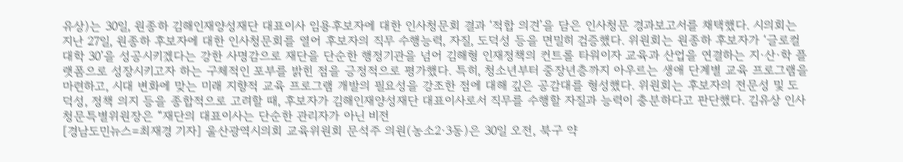유상)는 30일, 원종하 김해인재양성재단 대표이사 임용후보자에 대한 인사청문회 결과 ‘적합 의견’을 담은 인사청문 경과보고서를 채택했다. 시의회는 지난 27일, 원종하 후보자에 대한 인사청문회를 열어 후보자의 직무 수행능력, 자질, 도덕성 등을 면밀히 검증했다. 위원회는 원종하 후보자가 ‘글로컬대학 30’을 성공시키겠다는 강한 사명감으로 재단을 단순한 행정기관을 넘어 김해형 인재정책의 컨트롤 타워이자 교육과 산업을 연결하는 지·산·학 플랫폼으로 성장시키고자 하는 구체적인 포부를 밝힌 점을 긍정적으로 평가했다. 특히, 청소년부터 중장년층까지 아우르는 생애 단계별 교육 프로그램을 마련하고, 시대 변화에 맞는 미래 지향적 교육 프로그램 개발의 필요성을 강조한 점에 대해 깊은 공감대를 형성했다. 위원회는 후보자의 전문성 및 도덕성, 정책 의지 등을 종합적으로 고려할 때, 후보자가 김해인재양성재단 대표이사로서 직무를 수행할 자질과 능력이 충분하다고 판단했다. 김유상 인사청문특별위원장은 “재단의 대표이사는 단순한 관리자가 아닌 비전
[경남도민뉴스=최재경 기자] 울산광역시의회 교육위원회 문석주 의원(농소2·3동)은 30일 오전, 북구 약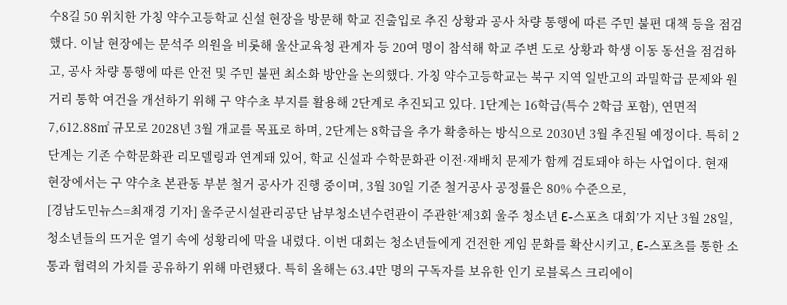수8길 50 위치한 가칭 약수고등학교 신설 현장을 방문해 학교 진출입로 추진 상황과 공사 차량 통행에 따른 주민 불편 대책 등을 점검했다. 이날 현장에는 문석주 의원을 비롯해 울산교육청 관계자 등 20여 명이 참석해 학교 주변 도로 상황과 학생 이동 동선을 점검하고, 공사 차량 통행에 따른 안전 및 주민 불편 최소화 방안을 논의했다. 가칭 약수고등학교는 북구 지역 일반고의 과밀학급 문제와 원거리 통학 여건을 개선하기 위해 구 약수초 부지를 활용해 2단계로 추진되고 있다. 1단계는 16학급(특수 2학급 포함), 연면적 7,612.88㎡ 규모로 2028년 3월 개교를 목표로 하며, 2단계는 8학급을 추가 확충하는 방식으로 2030년 3월 추진될 예정이다. 특히 2단계는 기존 수학문화관 리모델링과 연계돼 있어, 학교 신설과 수학문화관 이전·재배치 문제가 함께 검토돼야 하는 사업이다. 현재 현장에서는 구 약수초 본관동 부분 철거 공사가 진행 중이며, 3월 30일 기준 철거공사 공정률은 80% 수준으로,
[경남도민뉴스=최재경 기자] 울주군시설관리공단 남부청소년수련관이 주관한‘제3회 울주 청소년 E-스포츠 대회’가 지난 3월 28일, 청소년들의 뜨거운 열기 속에 성황리에 막을 내렸다. 이번 대회는 청소년들에게 건전한 게임 문화를 확산시키고, E-스포츠를 통한 소통과 협력의 가치를 공유하기 위해 마련됐다. 특히 올해는 63.4만 명의 구독자를 보유한 인기 로블록스 크리에이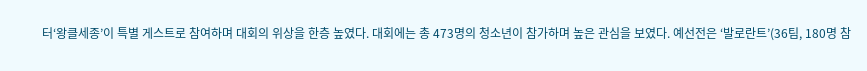터‘왕클세종’이 특별 게스트로 참여하며 대회의 위상을 한층 높였다. 대회에는 총 473명의 청소년이 참가하며 높은 관심을 보였다. 예선전은 ‘발로란트’(36팀, 180명 참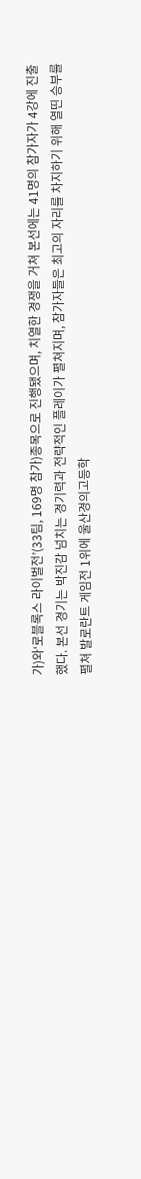가)와‘로블록스 라이벌전’(33팀, 169명 참가)종목으로 진행됐으며, 치열한 경쟁을 거쳐 본선에는 41명의 참가자가 4강에 진출했다. 본선 경기는 박진감 넘치는 경기력과 전략적인 플레이가 펼쳐지며, 참가자들은 최고의 자리를 차지하기 위해 열띤 승부를 펼쳐 발로란트 게임전 1위에 울산경의고등학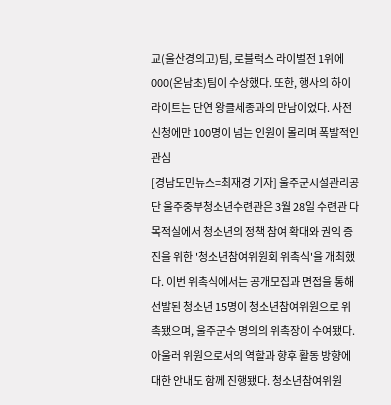교(울산경의고)팀, 로블럭스 라이벌전 1위에 000(온남초)팀이 수상했다. 또한, 행사의 하이라이트는 단연 왕클세종과의 만남이었다. 사전 신청에만 100명이 넘는 인원이 몰리며 폭발적인 관심
[경남도민뉴스=최재경 기자] 울주군시설관리공단 울주중부청소년수련관은 3월 28일 수련관 다목적실에서 청소년의 정책 참여 확대와 권익 증진을 위한 '청소년참여위원회 위촉식'을 개최했다. 이번 위촉식에서는 공개모집과 면접을 통해 선발된 청소년 15명이 청소년참여위원으로 위촉됐으며, 울주군수 명의의 위촉장이 수여됐다. 아울러 위원으로서의 역할과 향후 활동 방향에 대한 안내도 함께 진행됐다. 청소년참여위원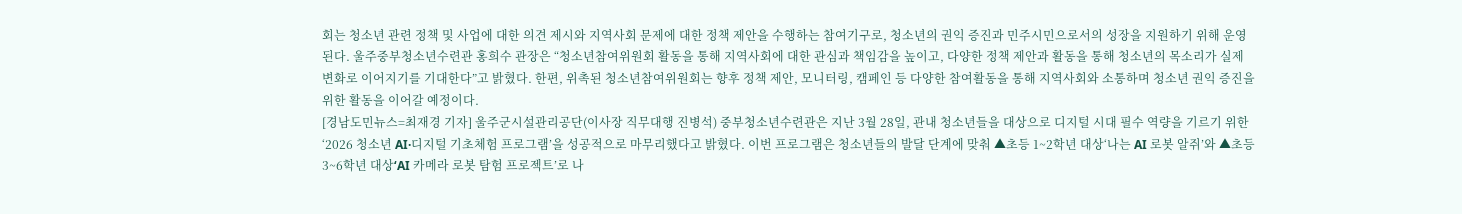회는 청소년 관련 정책 및 사업에 대한 의견 제시와 지역사회 문제에 대한 정책 제안을 수행하는 참여기구로, 청소년의 권익 증진과 민주시민으로서의 성장을 지원하기 위해 운영된다. 울주중부청소년수련관 홍희수 관장은 “청소년참여위원회 활동을 통해 지역사회에 대한 관심과 책임감을 높이고, 다양한 정책 제안과 활동을 통해 청소년의 목소리가 실제 변화로 이어지기를 기대한다”고 밝혔다. 한편, 위촉된 청소년참여위원회는 향후 정책 제안, 모니터링, 캠페인 등 다양한 참여활동을 통해 지역사회와 소통하며 청소년 권익 증진을 위한 활동을 이어갈 예정이다.
[경남도민뉴스=최재경 기자] 울주군시설관리공단(이사장 직무대행 진병석) 중부청소년수련관은 지난 3월 28일, 관내 청소년들을 대상으로 디지털 시대 필수 역량을 기르기 위한 ‘2026 청소년 AI·디지털 기초체험 프로그램’을 성공적으로 마무리했다고 밝혔다. 이번 프로그램은 청소년들의 발달 단계에 맞춰 ▲초등 1~2학년 대상‘나는 AI 로봇 알쥐’와 ▲초등 3~6학년 대상‘AI 카메라 로봇 탐험 프로젝트’로 나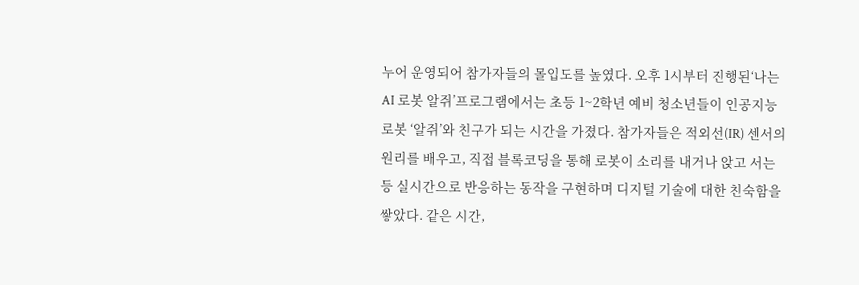누어 운영되어 참가자들의 몰입도를 높였다. 오후 1시부터 진행된‘나는 AI 로봇 알쥐’프로그램에서는 초등 1~2학년 예비 청소년들이 인공지능 로봇 ‘알쥐’와 친구가 되는 시간을 가졌다. 참가자들은 적외선(IR) 센서의 원리를 배우고, 직접 블록코딩을 통해 로봇이 소리를 내거나 앉고 서는 등 실시간으로 반응하는 동작을 구현하며 디지털 기술에 대한 친숙함을 쌓았다. 같은 시간,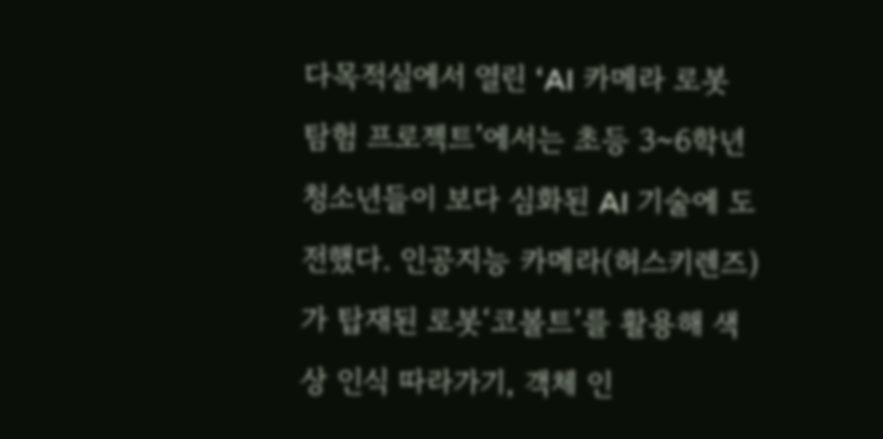다목적실에서 열린 ‘AI 카메라 로봇 탐험 프로젝트’에서는 초등 3~6학년 청소년들이 보다 심화된 AI 기술에 도전했다. 인공지능 카메라(허스키렌즈)가 탑재된 로봇‘코볼트’를 활용해 색상 인식 따라가기, 객체 인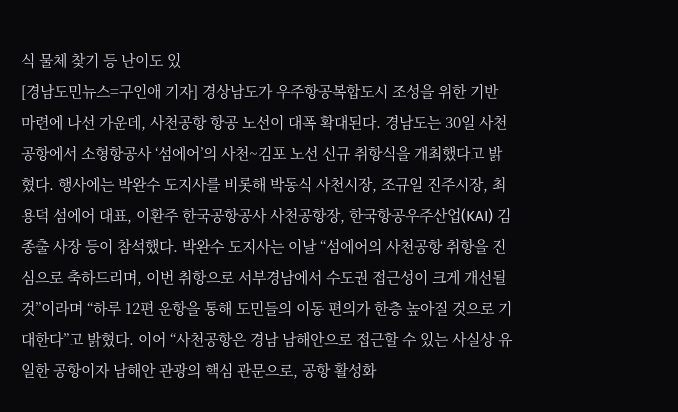식 물체 찾기 등 난이도 있
[경남도민뉴스=구인애 기자] 경상남도가 우주항공복합도시 조성을 위한 기반 마련에 나선 가운데, 사천공항 항공 노선이 대폭 확대된다. 경남도는 30일 사천공항에서 소형항공사 ‘섬에어’의 사천~김포 노선 신규 취항식을 개최했다고 밝혔다. 행사에는 박완수 도지사를 비롯해 박동식 사천시장, 조규일 진주시장, 최용덕 섬에어 대표, 이환주 한국공항공사 사천공항장, 한국항공우주산업(KAI) 김종출 사장 등이 참석했다. 박완수 도지사는 이날 “섬에어의 사천공항 취항을 진심으로 축하드리며, 이번 취항으로 서부경남에서 수도권 접근성이 크게 개선될 것”이라며 “하루 12편 운항을 통해 도민들의 이동 편의가 한층 높아질 것으로 기대한다”고 밝혔다. 이어 “사천공항은 경남 남해안으로 접근할 수 있는 사실상 유일한 공항이자 남해안 관광의 핵심 관문으로, 공항 활성화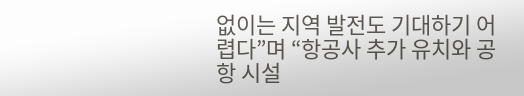없이는 지역 발전도 기대하기 어렵다”며 “항공사 추가 유치와 공항 시설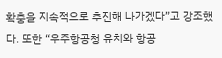확충을 지속적으로 추진해 나가겠다”고 강조했다. 또한 “우주항공청 유치와 항공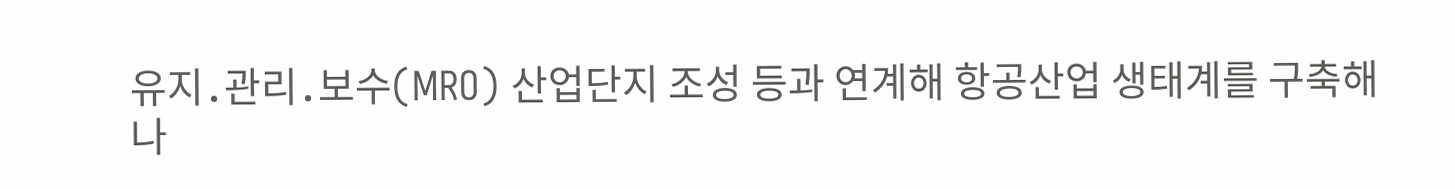유지․관리․보수(MRO) 산업단지 조성 등과 연계해 항공산업 생태계를 구축해 나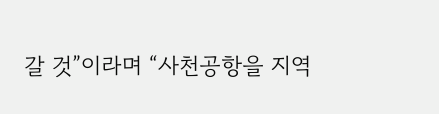갈 것”이라며 “사천공항을 지역